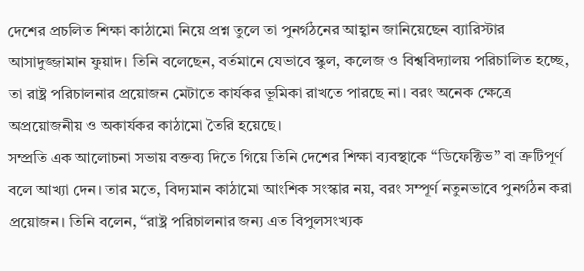দেশের প্রচলিত শিক্ষা কাঠামো নিয়ে প্রশ্ন তুলে তা পুনর্গঠনের আহ্বান জানিয়েছেন ব্যারিস্টার আসাদুজ্জামান ফুয়াদ। তিনি বলেছেন, বর্তমানে যেভাবে স্কুল, কলেজ ও বিশ্ববিদ্যালয় পরিচালিত হচ্ছে, তা রাষ্ট্র পরিচালনার প্রয়োজন মেটাতে কার্যকর ভূমিকা রাখতে পারছে না। বরং অনেক ক্ষেত্রে অপ্রয়োজনীয় ও অকার্যকর কাঠামো তৈরি হয়েছে।
সম্প্রতি এক আলোচনা সভায় বক্তব্য দিতে গিয়ে তিনি দেশের শিক্ষা ব্যবস্থাকে “ডিফেক্টিভ” বা ত্রুটিপূর্ণ বলে আখ্যা দেন। তার মতে, বিদ্যমান কাঠামো আংশিক সংস্কার নয়, বরং সম্পূর্ণ নতুনভাবে পুনর্গঠন করা প্রয়োজন। তিনি বলেন, “রাষ্ট্র পরিচালনার জন্য এত বিপুলসংখ্যক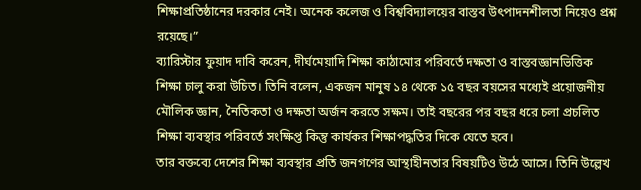শিক্ষাপ্রতিষ্ঠানের দরকার নেই। অনেক কলেজ ও বিশ্ববিদ্যালয়ের বাস্তব উৎপাদনশীলতা নিয়েও প্রশ্ন রয়েছে।”
ব্যারিস্টার ফুয়াদ দাবি করেন, দীর্ঘমেয়াদি শিক্ষা কাঠামোর পরিবর্তে দক্ষতা ও বাস্তবজ্ঞানভিত্তিক শিক্ষা চালু করা উচিত। তিনি বলেন, একজন মানুষ ১৪ থেকে ১৫ বছর বয়সের মধ্যেই প্রয়োজনীয় মৌলিক জ্ঞান, নৈতিকতা ও দক্ষতা অর্জন করতে সক্ষম। তাই বছরের পর বছর ধরে চলা প্রচলিত শিক্ষা ব্যবস্থার পরিবর্তে সংক্ষিপ্ত কিন্তু কার্যকর শিক্ষাপদ্ধতির দিকে যেতে হবে।
তার বক্তব্যে দেশের শিক্ষা ব্যবস্থার প্রতি জনগণের আস্থাহীনতার বিষয়টিও উঠে আসে। তিনি উল্লেখ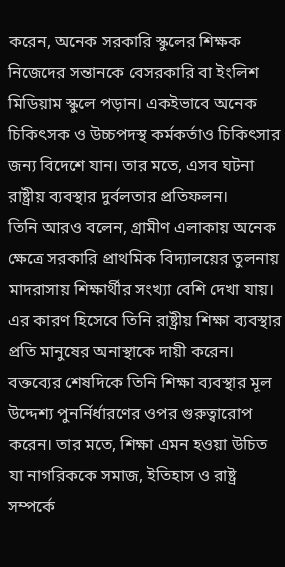করেন, অনেক সরকারি স্কুলের শিক্ষক নিজেদের সন্তানকে বেসরকারি বা ইংলিশ মিডিয়াম স্কুলে পড়ান। একইভাবে অনেক চিকিৎসক ও উচ্চপদস্থ কর্মকর্তাও চিকিৎসার জন্য বিদেশে যান। তার মতে, এসব ঘটনা রাষ্ট্রীয় ব্যবস্থার দুর্বলতার প্রতিফলন।
তিনি আরও বলেন, গ্রামীণ এলাকায় অনেক ক্ষেত্রে সরকারি প্রাথমিক বিদ্যালয়ের তুলনায় মাদরাসায় শিক্ষার্থীর সংখ্যা বেশি দেখা যায়। এর কারণ হিসেবে তিনি রাষ্ট্রীয় শিক্ষা ব্যবস্থার প্রতি মানুষের অনাস্থাকে দায়ী করেন।
বক্তব্যের শেষদিকে তিনি শিক্ষা ব্যবস্থার মূল উদ্দেশ্য পুনর্নির্ধারণের ওপর গুরুত্বারোপ করেন। তার মতে, শিক্ষা এমন হওয়া উচিত যা নাগরিককে সমাজ, ইতিহাস ও রাষ্ট্র সম্পর্কে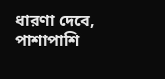ধারণা দেবে, পাশাপাশি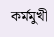কর্মমুখী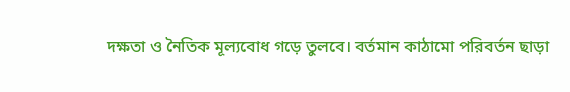দক্ষতা ও নৈতিক মূল্যবোধ গড়ে তুলবে। বর্তমান কাঠামো পরিবর্তন ছাড়া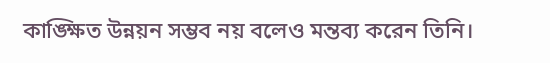কাঙ্ক্ষিত উন্নয়ন সম্ভব নয় বলেও মন্তব্য করেন তিনি।